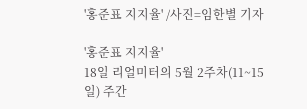'홍준표 지지율' /사진=임한별 기자

'홍준표 지지율'
18일 리얼미터의 5월 2주차(11~15일) 주간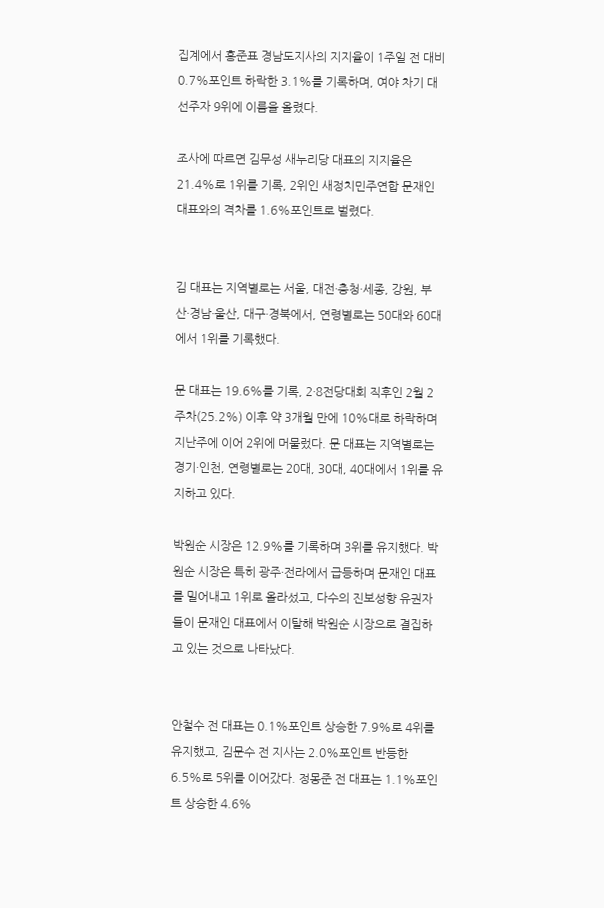집계에서 홍준표 경남도지사의 지지율이 1주일 전 대비 0.7%포인트 하락한 3.1%를 기록하며, 여야 차기 대선주자 9위에 이름을 올렸다.

조사에 따르면 김무성 새누리당 대표의 지지율은 21.4%로 1위를 기록, 2위인 새정치민주연합 문재인 대표와의 격차를 1.6%포인트로 벌렸다.


김 대표는 지역별로는 서울, 대전·충청·세종, 강원, 부산·경남·울산, 대구·경북에서, 연령별로는 50대와 60대에서 1위를 기록했다.

문 대표는 19.6%를 기록, 2·8전당대회 직후인 2월 2주차(25.2%) 이후 약 3개월 만에 10%대로 하락하며 지난주에 이어 2위에 머물렀다. 문 대표는 지역별로는 경기·인천, 연령별로는 20대, 30대, 40대에서 1위를 유지하고 있다.

박원순 시장은 12.9%를 기록하며 3위를 유지했다. 박원순 시장은 특히 광주·전라에서 급등하며 문재인 대표를 밀어내고 1위로 올라섰고, 다수의 진보성향 유권자들이 문재인 대표에서 이탈해 박원순 시장으로 결집하고 있는 것으로 나타났다.


안철수 전 대표는 0.1%포인트 상승한 7.9%로 4위를 유지했고, 김문수 전 지사는 2.0%포인트 반등한 6.5%로 5위를 이어갔다. 정몽준 전 대표는 1.1%포인트 상승한 4.6%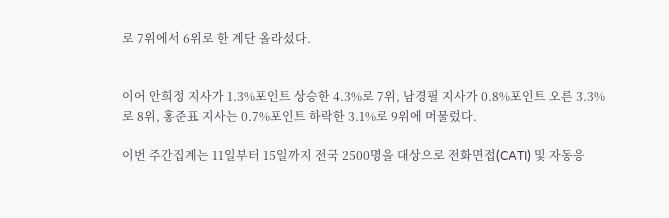로 7위에서 6위로 한 계단 올라섰다.


이어 안희정 지사가 1.3%포인트 상승한 4.3%로 7위, 남경필 지사가 0.8%포인트 오른 3.3%로 8위, 홍준표 지사는 0.7%포인트 하락한 3.1%로 9위에 머물렀다.

이번 주간집계는 11일부터 15일까지 전국 2500명을 대상으로 전화면접(CATI) 및 자동응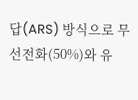답(ARS) 방식으로 무선전화(50%)와 유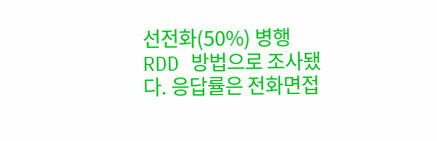선전화(50%) 병행 RDD 방법으로 조사됐다. 응답률은 전화면접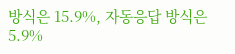방식은 15.9%, 자동응답 방식은 5.9%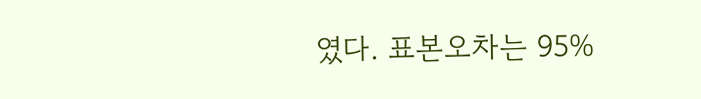였다. 표본오차는 95%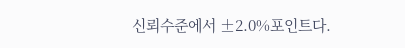신뢰수준에서 ±2.0%포인트다.